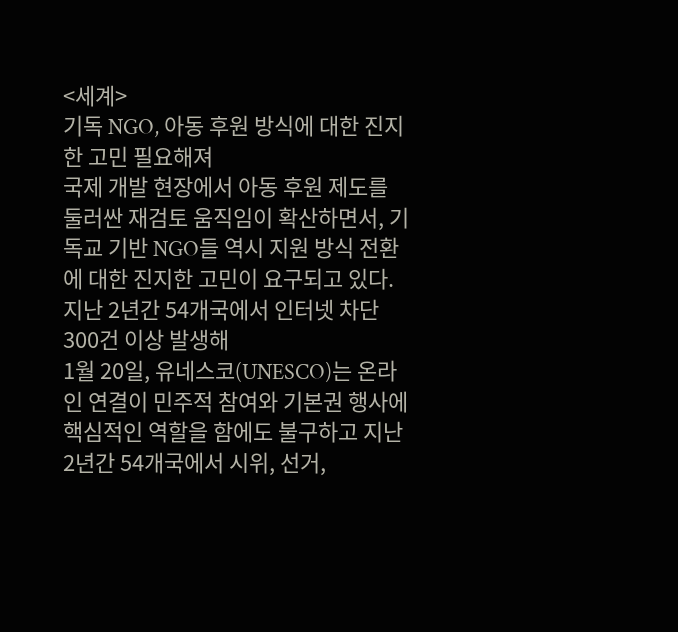<세계>
기독 NGO, 아동 후원 방식에 대한 진지한 고민 필요해져
국제 개발 현장에서 아동 후원 제도를 둘러싼 재검토 움직임이 확산하면서, 기독교 기반 NGO들 역시 지원 방식 전환에 대한 진지한 고민이 요구되고 있다.
지난 2년간 54개국에서 인터넷 차단 300건 이상 발생해
1월 20일, 유네스코(UNESCO)는 온라인 연결이 민주적 참여와 기본권 행사에 핵심적인 역할을 함에도 불구하고 지난 2년간 54개국에서 시위, 선거,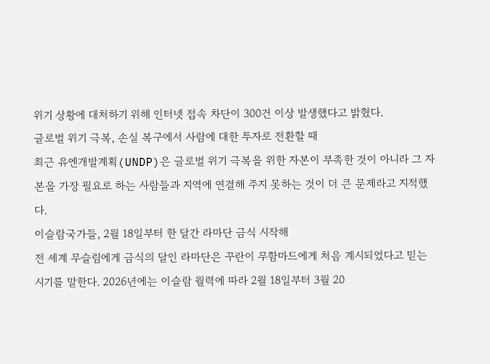위기 상황에 대처하기 위해 인터넷 접속 차단이 300건 이상 발생했다고 밝혔다.
글로벌 위기 극복, 손실 복구에서 사람에 대한 투자로 전환할 때
최근 유엔개발계획(UNDP)은 글로벌 위기 극복을 위한 자본이 부족한 것이 아니라 그 자본을 가장 필요로 하는 사람들과 지역에 연결해 주지 못하는 것이 더 큰 문제라고 지적했다.
이슬람국가들, 2월 18일부터 한 달간 라마단 금식 시작해
전 세계 무슬림에게 금식의 달인 라마단은 꾸란이 무함마드에게 처음 계시되었다고 믿는 시기를 말한다. 2026년에는 이슬람 월력에 따라 2월 18일부터 3월 20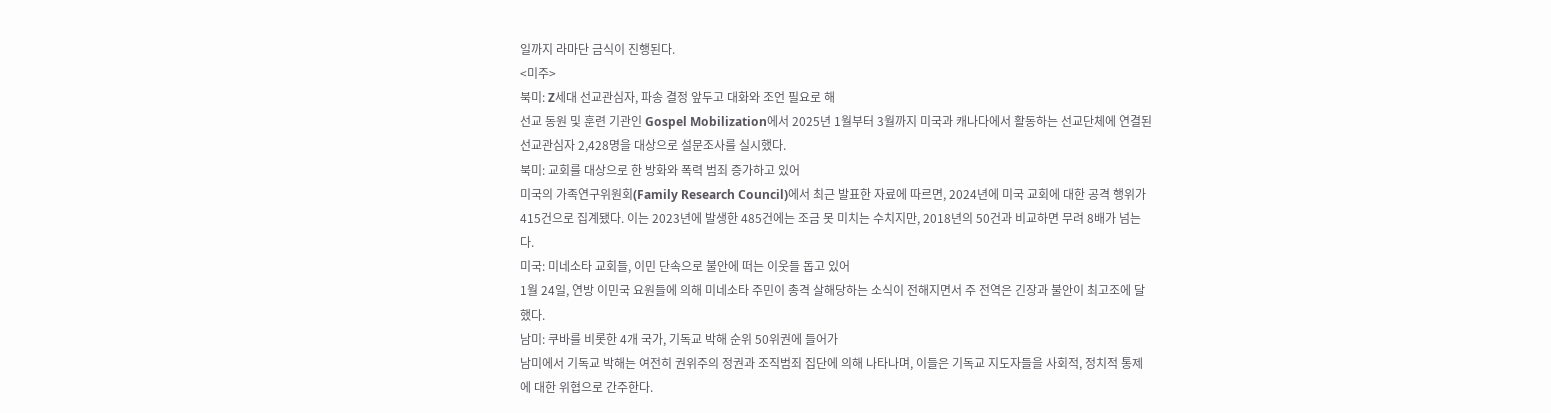일까지 라마단 금식이 진행된다.
<미주>
북미: Z세대 선교관심자, 파송 결정 앞두고 대화와 조언 필요로 해
선교 동원 및 훈련 기관인 Gospel Mobilization에서 2025년 1월부터 3월까지 미국과 캐나다에서 활동하는 선교단체에 연결된 선교관심자 2,428명을 대상으로 설문조사를 실시했다.
북미: 교회를 대상으로 한 방화와 폭력 범죄 증가하고 있어
미국의 가족연구위원회(Family Research Council)에서 최근 발표한 자료에 따르면, 2024년에 미국 교회에 대한 공격 행위가 415건으로 집계됐다. 이는 2023년에 발생한 485건에는 조금 못 미치는 수치지만, 2018년의 50건과 비교하면 무려 8배가 넘는다.
미국: 미네소타 교회들, 이민 단속으로 불안에 떠는 이웃들 돕고 있어
1월 24일, 연방 이민국 요원들에 의해 미네소타 주민이 총격 살해당하는 소식이 전해지면서 주 전역은 긴장과 불안이 최고조에 달했다.
남미: 쿠바를 비롯한 4개 국가, 기독교 박해 순위 50위권에 들어가
남미에서 기독교 박해는 여전히 권위주의 정권과 조직범죄 집단에 의해 나타나며, 이들은 기독교 지도자들을 사회적, 정치적 통제에 대한 위협으로 간주한다.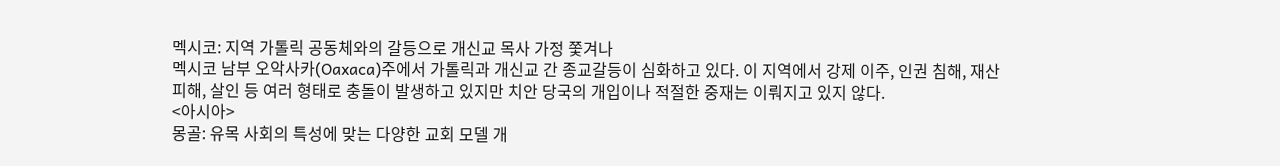멕시코: 지역 가톨릭 공동체와의 갈등으로 개신교 목사 가정 쫓겨나
멕시코 남부 오악사카(Oaxaca)주에서 가톨릭과 개신교 간 종교갈등이 심화하고 있다. 이 지역에서 강제 이주, 인권 침해, 재산 피해, 살인 등 여러 형태로 충돌이 발생하고 있지만 치안 당국의 개입이나 적절한 중재는 이뤄지고 있지 않다.
<아시아>
몽골: 유목 사회의 특성에 맞는 다양한 교회 모델 개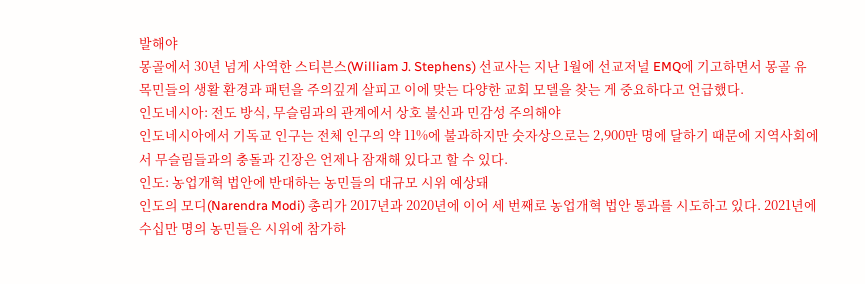발해야
몽골에서 30년 넘게 사역한 스티븐스(William J. Stephens) 선교사는 지난 1월에 선교저널 EMQ에 기고하면서 몽골 유목민들의 생활 환경과 패턴을 주의깊게 살피고 이에 맞는 다양한 교회 모델을 찾는 게 중요하다고 언급했다.
인도네시아: 전도 방식, 무슬림과의 관계에서 상호 불신과 민감성 주의해야
인도네시아에서 기독교 인구는 전체 인구의 약 11%에 불과하지만 숫자상으로는 2,900만 명에 달하기 때문에 지역사회에서 무슬림들과의 충돌과 긴장은 언제나 잠재해 있다고 할 수 있다.
인도: 농업개혁 법안에 반대하는 농민들의 대규모 시위 예상돼
인도의 모디(Narendra Modi) 총리가 2017년과 2020년에 이어 세 번째로 농업개혁 법안 통과를 시도하고 있다. 2021년에 수십만 명의 농민들은 시위에 참가하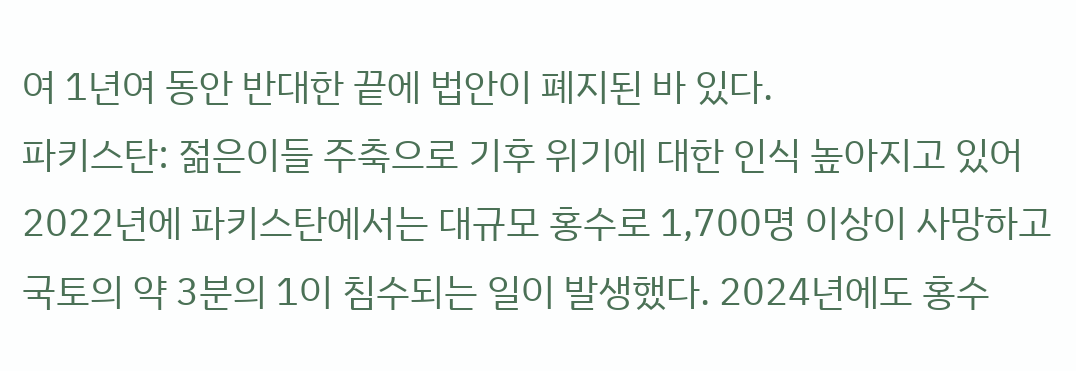여 1년여 동안 반대한 끝에 법안이 폐지된 바 있다.
파키스탄: 젊은이들 주축으로 기후 위기에 대한 인식 높아지고 있어
2022년에 파키스탄에서는 대규모 홍수로 1,700명 이상이 사망하고 국토의 약 3분의 1이 침수되는 일이 발생했다. 2024년에도 홍수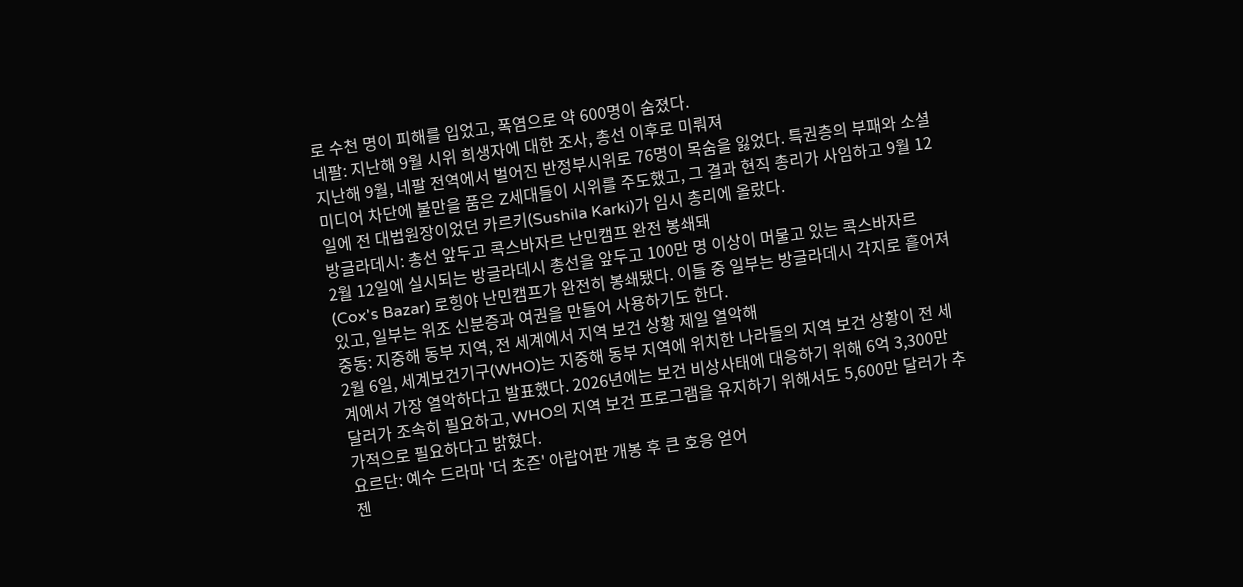로 수천 명이 피해를 입었고, 폭염으로 약 600명이 숨졌다.
네팔: 지난해 9월 시위 희생자에 대한 조사, 총선 이후로 미뤄져
지난해 9월, 네팔 전역에서 벌어진 반정부시위로 76명이 목숨을 잃었다. 특권층의 부패와 소셜미디어 차단에 불만을 품은 Z세대들이 시위를 주도했고, 그 결과 현직 총리가 사임하고 9월 12일에 전 대법원장이었던 카르키(Sushila Karki)가 임시 총리에 올랐다.
방글라데시: 총선 앞두고 콕스바자르 난민캠프 완전 봉쇄돼
2월 12일에 실시되는 방글라데시 총선을 앞두고 100만 명 이상이 머물고 있는 콕스바자르(Cox's Bazar) 로힝야 난민캠프가 완전히 봉쇄됐다. 이들 중 일부는 방글라데시 각지로 흩어져 있고, 일부는 위조 신분증과 여권을 만들어 사용하기도 한다.
중동: 지중해 동부 지역, 전 세계에서 지역 보건 상황 제일 열악해
2월 6일, 세계보건기구(WHO)는 지중해 동부 지역에 위치한 나라들의 지역 보건 상황이 전 세계에서 가장 열악하다고 발표했다. 2026년에는 보건 비상사태에 대응하기 위해 6억 3,300만 달러가 조속히 필요하고, WHO의 지역 보건 프로그램을 유지하기 위해서도 5,600만 달러가 추가적으로 필요하다고 밝혔다.
요르단: 예수 드라마 '더 초즌' 아랍어판 개봉 후 큰 호응 얻어
젠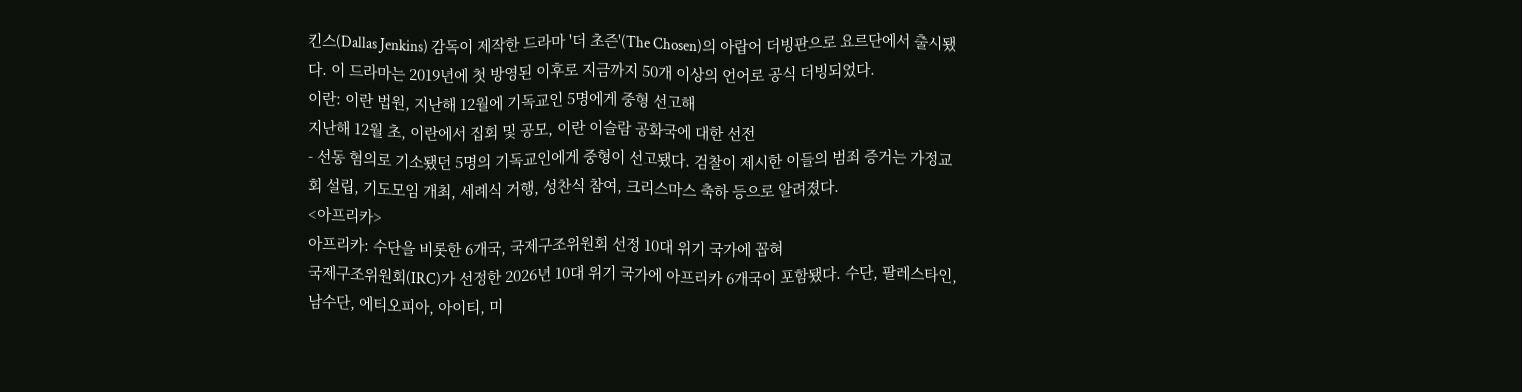킨스(Dallas Jenkins) 감독이 제작한 드라마 '더 초즌'(The Chosen)의 아랍어 더빙판으로 요르단에서 출시됐다. 이 드라마는 2019년에 첫 방영된 이후로 지금까지 50개 이상의 언어로 공식 더빙되었다.
이란: 이란 법원, 지난해 12월에 기독교인 5명에게 중형 선고해
지난해 12월 초, 이란에서 집회 및 공모, 이란 이슬람 공화국에 대한 선전
- 선동 혐의로 기소됐던 5명의 기독교인에게 중형이 선고됐다. 검찰이 제시한 이들의 범죄 증거는 가정교회 설립, 기도모임 개최, 세례식 거행, 성찬식 참여, 크리스마스 축하 등으로 알려졌다.
<아프리카>
아프리카: 수단을 비롯한 6개국, 국제구조위원회 선정 10대 위기 국가에 꼽혀
국제구조위원회(IRC)가 선정한 2026년 10대 위기 국가에 아프리카 6개국이 포함됐다. 수단, 팔레스타인, 남수단, 에티오피아, 아이티, 미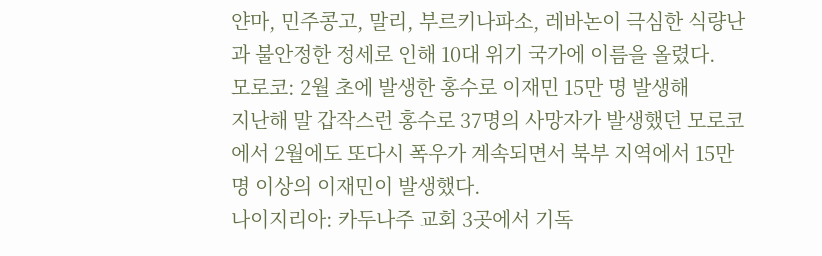얀마, 민주콩고, 말리, 부르키나파소, 레바논이 극심한 식량난과 불안정한 정세로 인해 10대 위기 국가에 이름을 올렸다.
모로코: 2월 초에 발생한 홍수로 이재민 15만 명 발생해
지난해 말 갑작스런 홍수로 37명의 사망자가 발생했던 모로코에서 2월에도 또다시 폭우가 계속되면서 북부 지역에서 15만 명 이상의 이재민이 발생했다.
나이지리아: 카두나주 교회 3곳에서 기독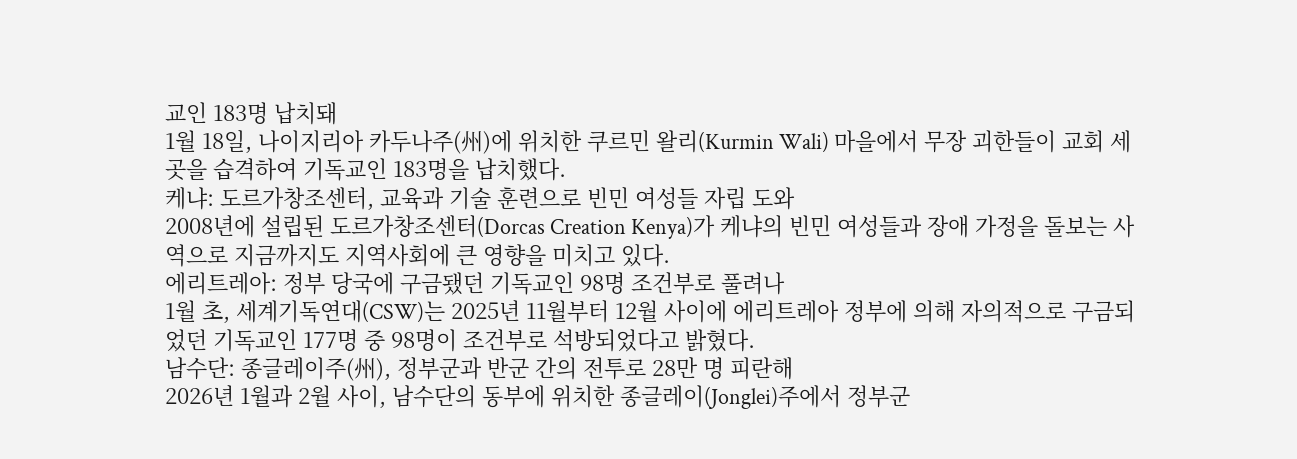교인 183명 납치돼
1월 18일, 나이지리아 카두나주(州)에 위치한 쿠르민 왈리(Kurmin Wali) 마을에서 무장 괴한들이 교회 세 곳을 습격하여 기독교인 183명을 납치했다.
케냐: 도르가창조센터, 교육과 기술 훈련으로 빈민 여성들 자립 도와
2008년에 설립된 도르가창조센터(Dorcas Creation Kenya)가 케냐의 빈민 여성들과 장애 가정을 돌보는 사역으로 지금까지도 지역사회에 큰 영향을 미치고 있다.
에리트레아: 정부 당국에 구금됐던 기독교인 98명 조건부로 풀려나
1월 초, 세계기독연대(CSW)는 2025년 11월부터 12월 사이에 에리트레아 정부에 의해 자의적으로 구금되었던 기독교인 177명 중 98명이 조건부로 석방되었다고 밝혔다.
남수단: 종글레이주(州), 정부군과 반군 간의 전투로 28만 명 피란해
2026년 1월과 2월 사이, 남수단의 동부에 위치한 종글레이(Jonglei)주에서 정부군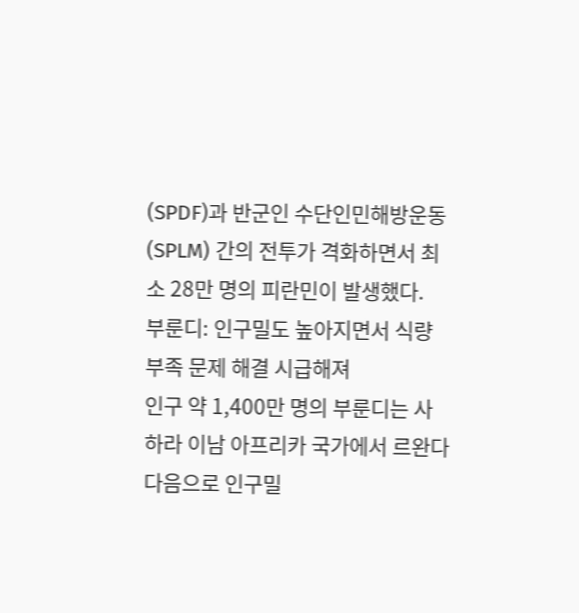(SPDF)과 반군인 수단인민해방운동(SPLM) 간의 전투가 격화하면서 최소 28만 명의 피란민이 발생했다.
부룬디: 인구밀도 높아지면서 식량 부족 문제 해결 시급해져
인구 약 1,400만 명의 부룬디는 사하라 이남 아프리카 국가에서 르완다 다음으로 인구밀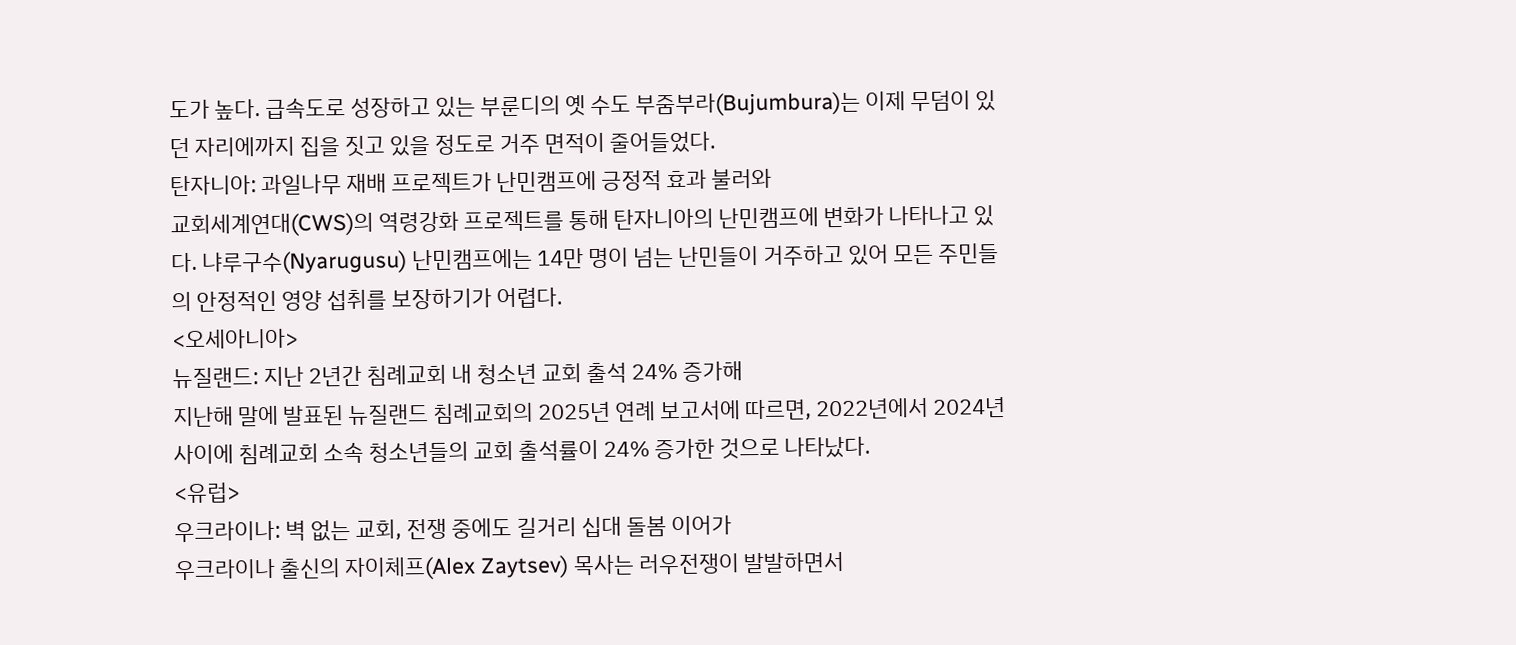도가 높다. 급속도로 성장하고 있는 부룬디의 옛 수도 부줌부라(Bujumbura)는 이제 무덤이 있던 자리에까지 집을 짓고 있을 정도로 거주 면적이 줄어들었다.
탄자니아: 과일나무 재배 프로젝트가 난민캠프에 긍정적 효과 불러와
교회세계연대(CWS)의 역령강화 프로젝트를 통해 탄자니아의 난민캠프에 변화가 나타나고 있다. 냐루구수(Nyarugusu) 난민캠프에는 14만 명이 넘는 난민들이 거주하고 있어 모든 주민들의 안정적인 영양 섭취를 보장하기가 어렵다.
<오세아니아>
뉴질랜드: 지난 2년간 침례교회 내 청소년 교회 출석 24% 증가해
지난해 말에 발표된 뉴질랜드 침례교회의 2025년 연례 보고서에 따르면, 2022년에서 2024년 사이에 침례교회 소속 청소년들의 교회 출석률이 24% 증가한 것으로 나타났다.
<유럽>
우크라이나: 벽 없는 교회, 전쟁 중에도 길거리 십대 돌봄 이어가
우크라이나 출신의 자이체프(Alex Zaytsev) 목사는 러우전쟁이 발발하면서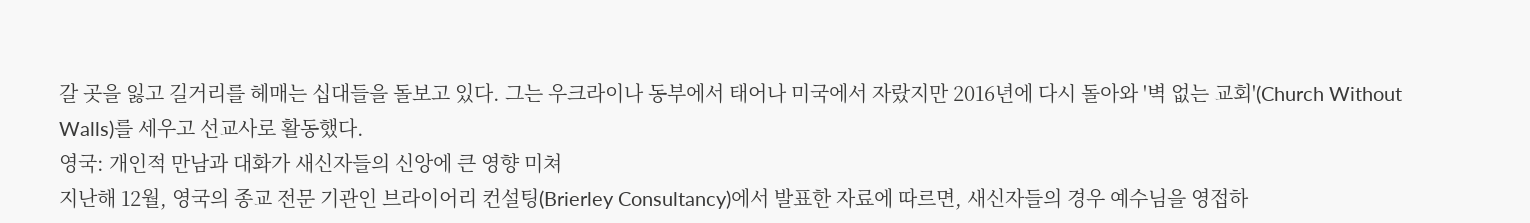갈 곳을 잃고 길거리를 헤매는 십대들을 돌보고 있다. 그는 우크라이나 동부에서 태어나 미국에서 자랐지만 2016년에 다시 돌아와 '벽 없는 교회'(Church Without Walls)를 세우고 선교사로 활동했다.
영국: 개인적 만남과 대화가 새신자들의 신앙에 큰 영향 미쳐
지난해 12월, 영국의 종교 전문 기관인 브라이어리 컨설팅(Brierley Consultancy)에서 발표한 자료에 따르면, 새신자들의 경우 예수님을 영접하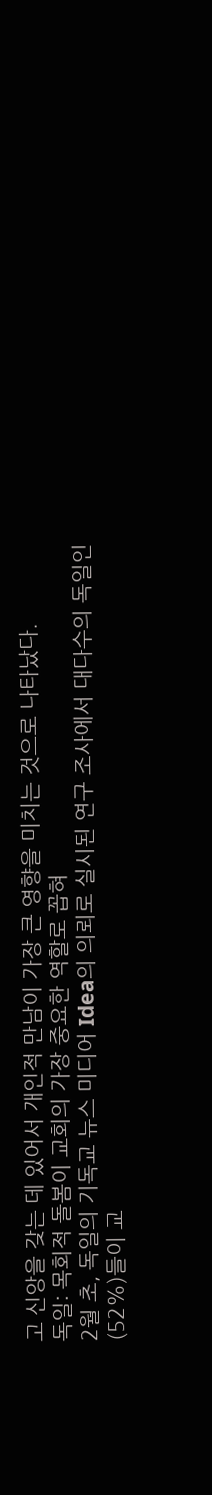고 신앙을 갖는 데 있어서 개인적 만남이 가장 큰 영향을 미치는 것으로 나타났다.
독일: 목회적 돌봄이 교회의 가장 중요한 역할로 꼽혀
2월 초, 독일의 기독교 뉴스 미디어 Idea의 의뢰로 실시된 연구 조사에서 대다수의 독일인(52%)들이 교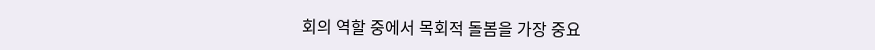회의 역할 중에서 목회적 돌봄을 가장 중요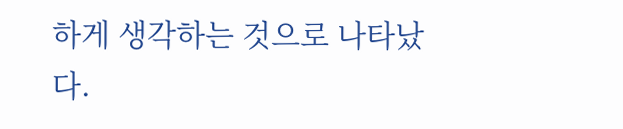하게 생각하는 것으로 나타났다.